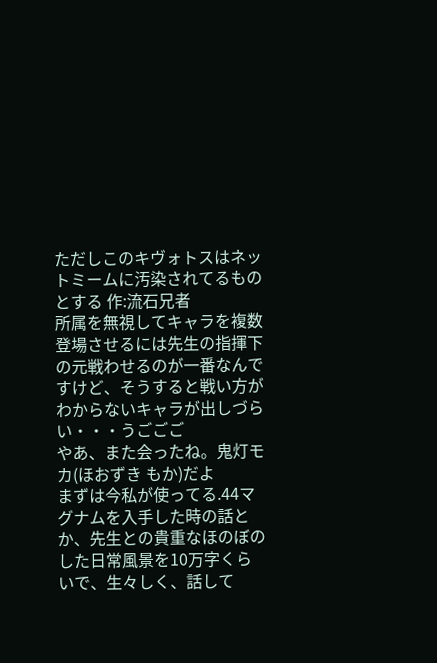ただしこのキヴォトスはネットミームに汚染されてるものとする 作:流石兄者
所属を無視してキャラを複数登場させるには先生の指揮下の元戦わせるのが一番なんですけど、そうすると戦い方がわからないキャラが出しづらい・・・うごごご
やあ、また会ったね。鬼灯モカ(ほおずき もか)だよ
まずは今私が使ってる.44マグナムを入手した時の話とか、先生との貴重なほのぼのした日常風景を10万字くらいで、生々しく、話して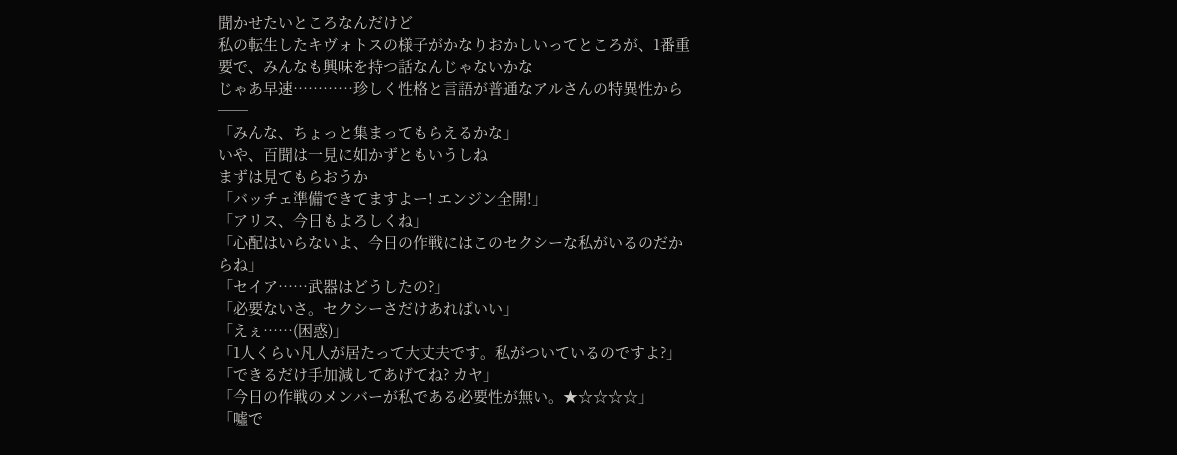聞かせたいところなんだけど
私の転生したキヴォトスの様子がかなりおかしいってところが、1番重要で、みんなも興味を持つ話なんじゃないかな
じゃあ早速…………珍しく性格と言語が普通なアルさんの特異性から──
「みんな、ちょっと集まってもらえるかな」
いや、百聞は一見に如かずともいうしね
まずは見てもらおうか
「バッチェ準備できてますよー! エンジン全開!」
「アリス、今日もよろしくね」
「心配はいらないよ、今日の作戦にはこのセクシーな私がいるのだからね」
「セイア……武器はどうしたの?」
「必要ないさ。セクシーさだけあればいい」
「えぇ……(困惑)」
「1人くらい凡人が居たって大丈夫です。私がついているのですよ?」
「できるだけ手加減してあげてね? カヤ」
「今日の作戦のメンバーが私である必要性が無い。★☆☆☆☆」
「噓で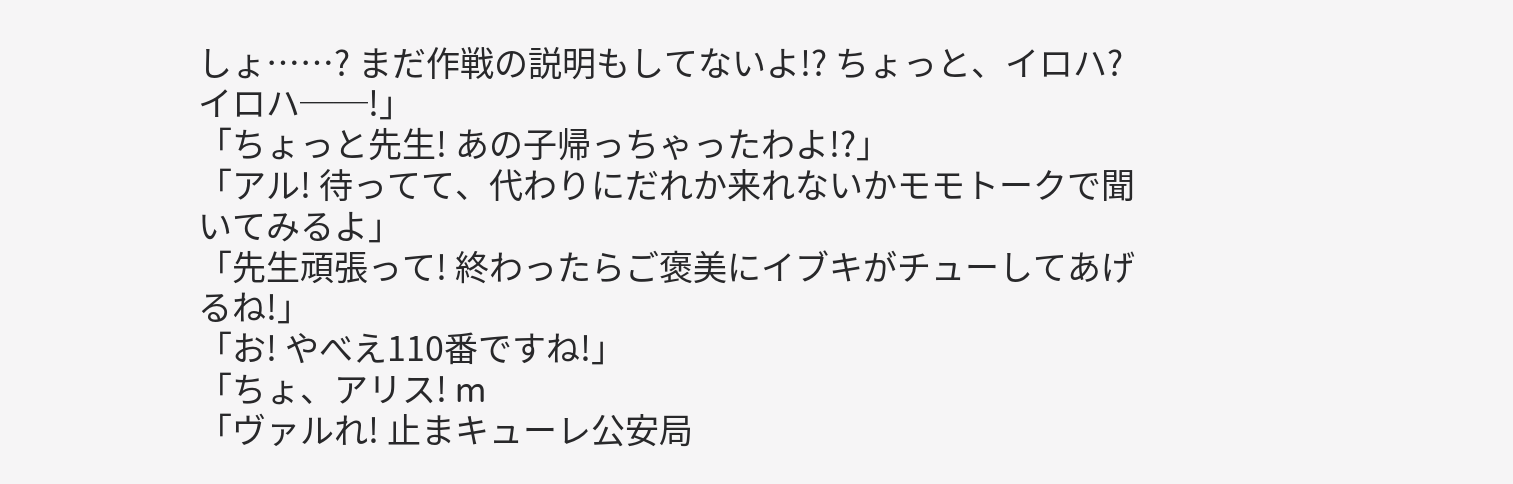しょ……? まだ作戦の説明もしてないよ!? ちょっと、イロハ? イロハ──!」
「ちょっと先生! あの子帰っちゃったわよ!?」
「アル! 待ってて、代わりにだれか来れないかモモトークで聞いてみるよ」
「先生頑張って! 終わったらご褒美にイブキがチューしてあげるね!」
「お! やべえ110番ですね!」
「ちょ、アリス! m
「ヴァルれ! 止まキューレ公安局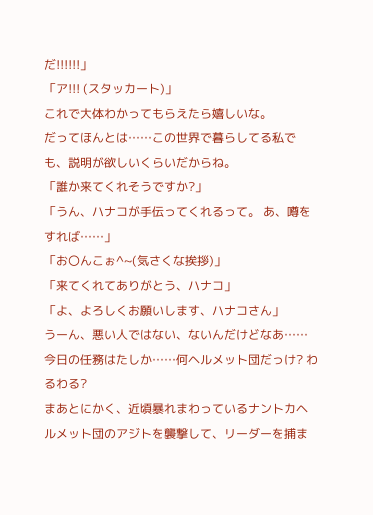だ!!!!!!」
「ア!!! (スタッカート)」
これで大体わかってもらえたら嬉しいな。
だってほんとは……この世界で暮らしてる私でも、説明が欲しいくらいだからね。
「誰か来てくれそうですか?」
「うん、ハナコが手伝ってくれるって。 あ、噂をすれば……」
「お〇んこぉ^~(気さくな挨拶)」
「来てくれてありがとう、ハナコ」
「よ、よろしくお願いします、ハナコさん」
うーん、悪い人ではない、ないんだけどなあ……
今日の任務はたしか……何ヘルメット団だっけ? わるわる?
まあとにかく、近頃暴れまわっているナントカヘルメット団のアジトを襲撃して、リーダーを捕ま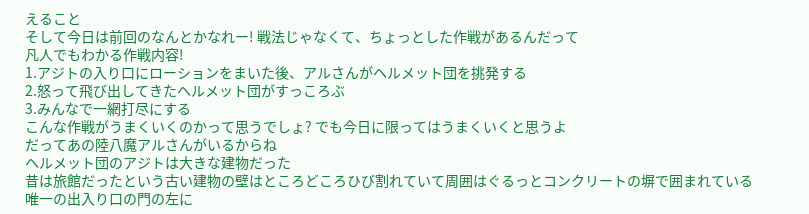えること
そして今日は前回のなんとかなれー! 戦法じゃなくて、ちょっとした作戦があるんだって
凡人でもわかる作戦内容!
1.アジトの入り口にローションをまいた後、アルさんがヘルメット団を挑発する
2.怒って飛び出してきたヘルメット団がすっころぶ
3.みんなで一網打尽にする
こんな作戦がうまくいくのかって思うでしょ? でも今日に限ってはうまくいくと思うよ
だってあの陸八魔アルさんがいるからね
ヘルメット団のアジトは大きな建物だった
昔は旅館だったという古い建物の壁はところどころひび割れていて周囲はぐるっとコンクリートの塀で囲まれている
唯一の出入り口の門の左に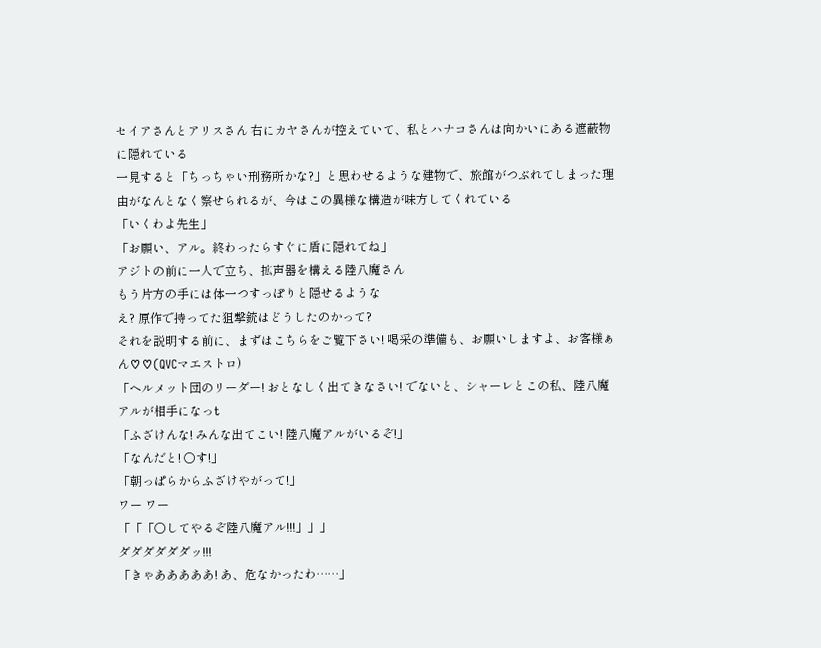セイアさんとアリスさん 右にカヤさんが控えていて、私とハナコさんは向かいにある遮蔽物に隠れている
一見すると「ちっちゃい刑務所かな?」と思わせるような建物で、旅館がつぶれてしまった理由がなんとなく察せられるが、今はこの異様な構造が味方してくれている
「いくわよ先生」
「お願い、アル。終わったらすぐに盾に隠れてね」
アジトの前に一人で立ち、拡声器を構える陸八魔さん
もう片方の手には体一つすっぽりと隠せるような
え? 原作で持ってた狙撃銃はどうしたのかって?
それを説明する前に、まずはこちらをご覧下さい! 喝采の準備も、お願いしますよ、お客様ぁん♡♡(QVCマエストロ)
「ヘルメット団のリーダー! おとなしく出てきなさい! でないと、シャーレとこの私、陸八魔アルが相手になっt
「ふざけんな! みんな出てこい! 陸八魔アルがいるぞ!」
「なんだと! 〇す!」
「朝っぱらからふざけやがって!」
ワー ワー
「「「〇してやるぞ陸八魔アル!!!」」」
ダダダダダダッ!!!
「きゃあああああ! あ、危なかったわ……」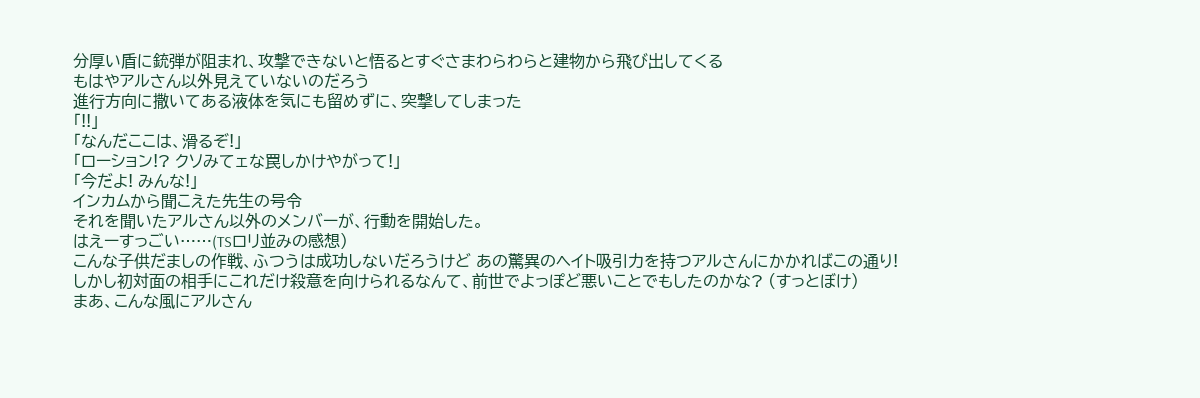分厚い盾に銃弾が阻まれ、攻撃できないと悟るとすぐさまわらわらと建物から飛び出してくる
もはやアルさん以外見えていないのだろう
進行方向に撒いてある液体を気にも留めずに、突撃してしまった
「!!」
「なんだここは、滑るぞ!」
「ローション!? クソみてェな罠しかけやがって!」
「今だよ! みんな!」
インカムから聞こえた先生の号令
それを聞いたアルさん以外のメンバーが、行動を開始した。
はえーすっごい……(TSロリ並みの感想)
こんな子供だましの作戦、ふつうは成功しないだろうけど あの驚異のヘイト吸引力を持つアルさんにかかればこの通り!
しかし初対面の相手にこれだけ殺意を向けられるなんて、前世でよっぽど悪いことでもしたのかな? (すっとぼけ)
まあ、こんな風にアルさん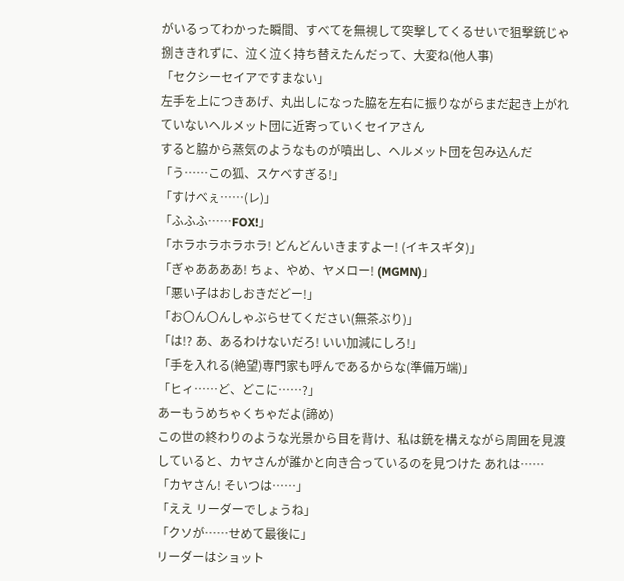がいるってわかった瞬間、すべてを無視して突撃してくるせいで狙撃銃じゃ捌ききれずに、泣く泣く持ち替えたんだって、大変ね(他人事)
「セクシーセイアですまない」
左手を上につきあげ、丸出しになった脇を左右に振りながらまだ起き上がれていないヘルメット団に近寄っていくセイアさん
すると脇から蒸気のようなものが噴出し、ヘルメット団を包み込んだ
「う……この狐、スケベすぎる!」
「すけべぇ……(レ)」
「ふふふ……FOX!」
「ホラホラホラホラ! どんどんいきますよー! (イキスギタ)」
「ぎゃああああ! ちょ、やめ、ヤメロー! (MGMN)」
「悪い子はおしおきだどー!」
「お〇ん〇んしゃぶらせてください(無茶ぶり)」
「は!? あ、あるわけないだろ! いい加減にしろ!」
「手を入れる(絶望)専門家も呼んであるからな(準備万端)」
「ヒィ……ど、どこに……?」
あーもうめちゃくちゃだよ(諦め)
この世の終わりのような光景から目を背け、私は銃を構えながら周囲を見渡していると、カヤさんが誰かと向き合っているのを見つけた あれは……
「カヤさん! そいつは……」
「ええ リーダーでしょうね」
「クソが……せめて最後に」
リーダーはショット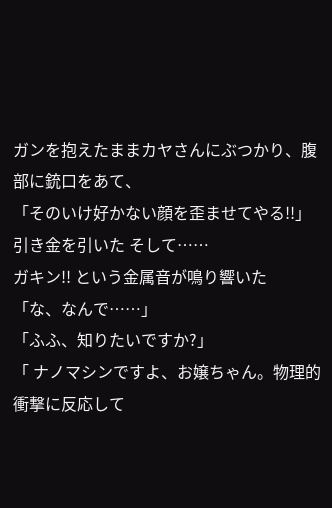ガンを抱えたままカヤさんにぶつかり、腹部に銃口をあて、
「そのいけ好かない顔を歪ませてやる!!」
引き金を引いた そして……
ガキン!! という金属音が鳴り響いた
「な、なんで……」
「ふふ、知りたいですか?」
「 ナノマシンですよ、お嬢ちゃん。物理的衝撃に反応して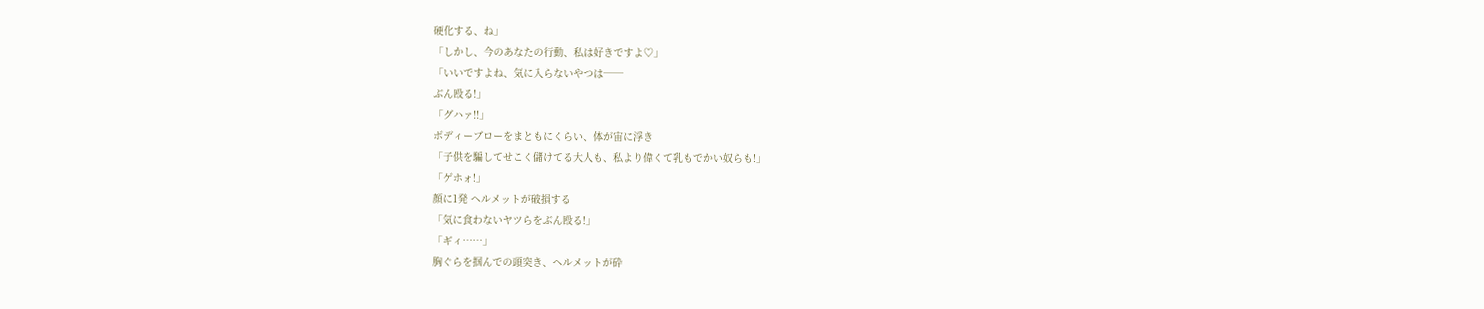硬化する、ね」
「しかし、今のあなたの行動、私は好きですよ♡」
「いいですよね、気に入らないやつは──
ぶん殴る!」
「グハァ!!」
ボディーブローをまともにくらい、体が宙に浮き
「子供を騙してせこく儲けてる大人も、私より偉くて乳もでかい奴らも!」
「ゲホォ!」
顔に1発 ヘルメットが破損する
「気に食わないヤツらをぶん殴る!」
「ギィ……」
胸ぐらを掴んでの頭突き、ヘルメットが砕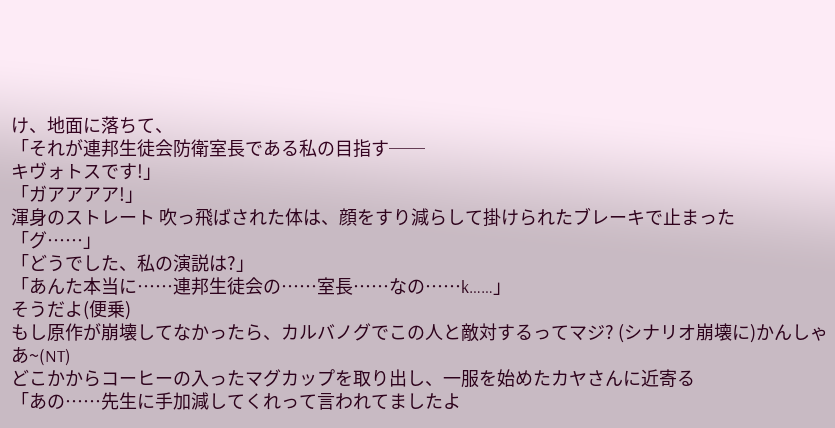け、地面に落ちて、
「それが連邦生徒会防衛室長である私の目指す──
キヴォトスです!」
「ガアアアア!」
渾身のストレート 吹っ飛ばされた体は、顔をすり減らして掛けられたブレーキで止まった
「グ……」
「どうでした、私の演説は?」
「あんた本当に……連邦生徒会の……室長……なの……k……」
そうだよ(便乗)
もし原作が崩壊してなかったら、カルバノグでこの人と敵対するってマジ? (シナリオ崩壊に)かんしゃあ~(NT)
どこかからコーヒーの入ったマグカップを取り出し、一服を始めたカヤさんに近寄る
「あの……先生に手加減してくれって言われてましたよ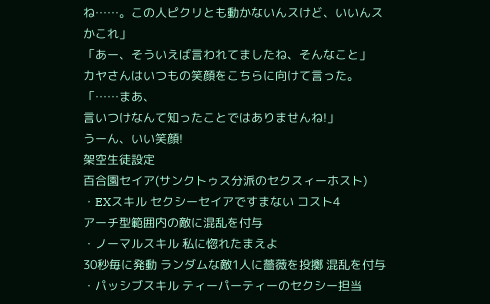ね……。この人ピクリとも動かないんスけど、いいんスかこれ」
「あー、そういえば言われてましたね、そんなこと」
カヤさんはいつもの笑顔をこちらに向けて言った。
「……まあ、
言いつけなんて知ったことではありませんね!」
うーん、いい笑顔!
架空生徒設定
百合園セイア(サンクトゥス分派のセクスィーホスト)
・EXスキル セクシーセイアですまない コスト4
アーチ型範囲内の敵に混乱を付与
・ノーマルスキル 私に惚れたまえよ
30秒毎に発動 ランダムな敵1人に薔薇を投擲 混乱を付与
・パッシブスキル ティーパーティーのセクシー担当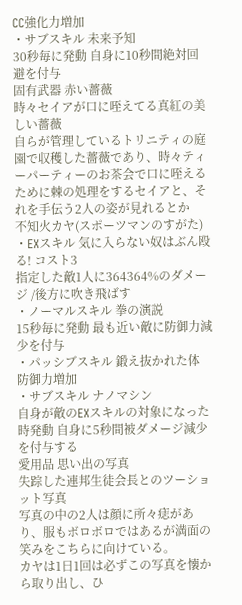CC強化力増加
・サブスキル 未来予知
30秒毎に発動 自身に10秒間絶対回避を付与
固有武器 赤い薔薇
時々セイアが口に咥えてる真紅の美しい薔薇
自らが管理しているトリニティの庭園で収穫した薔薇であり、時々ティーパーティーのお茶会で口に咥えるために棘の処理をするセイアと、それを手伝う2人の姿が見れるとか
不知火カヤ(スポーツマンのすがた)
・EXスキル 気に入らない奴はぶん殴る! コスト3
指定した敵1人に364364%のダメージ /後方に吹き飛ばす
・ノーマルスキル 拳の演説
15秒毎に発動 最も近い敵に防御力減少を付与
・パッシブスキル 鍛え抜かれた体
防御力増加
・サブスキル ナノマシン
自身が敵のEXスキルの対象になった時発動 自身に5秒間被ダメージ減少を付与する
愛用品 思い出の写真
失踪した連邦生徒会長とのツーショット写真
写真の中の2人は顔に所々痣があり、服もボロボロではあるが満面の笑みをこちらに向けている。
カヤは1日1回は必ずこの写真を懐から取り出し、ひ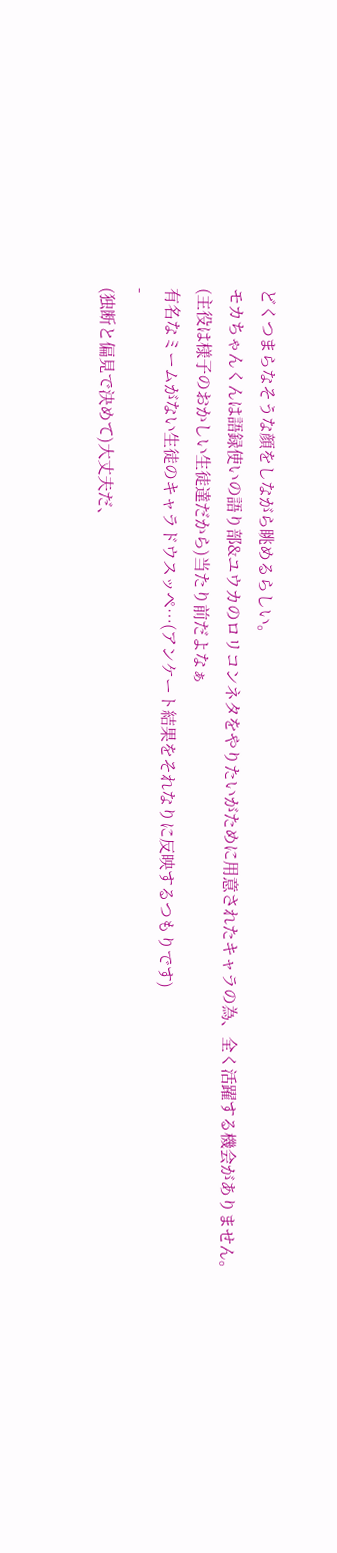どくつまらなそうな顔をしながら眺めるらしい。
モカちゃんくんは語録使いの語り部&ユウカのロリコンネタをやりたいがために用意されたキャラの為、全く活躍する機会がありません。
(主役は様子のおかしい生徒達だから)当たり前だよなぁ
有名なミームがない生徒のキャラドウスッペ…(アンケート結果をそれなりに反映するつもりです)
-
(独断と偏見で決めて)大丈夫だ、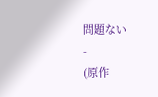問題ない
-
(原作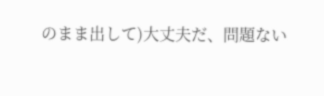のまま出して)大丈夫だ、問題ない